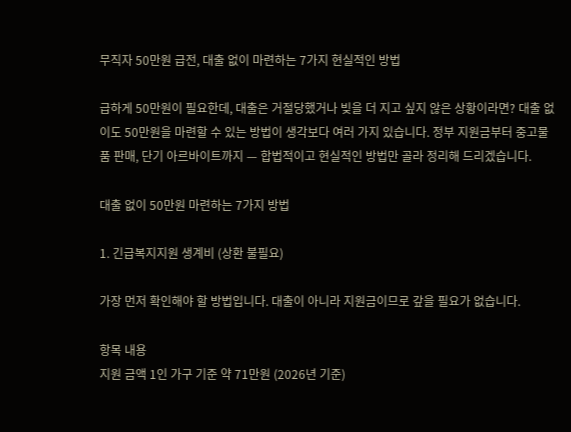무직자 50만원 급전, 대출 없이 마련하는 7가지 현실적인 방법

급하게 50만원이 필요한데, 대출은 거절당했거나 빚을 더 지고 싶지 않은 상황이라면? 대출 없이도 50만원을 마련할 수 있는 방법이 생각보다 여러 가지 있습니다. 정부 지원금부터 중고물품 판매, 단기 아르바이트까지 — 합법적이고 현실적인 방법만 골라 정리해 드리겠습니다.

대출 없이 50만원 마련하는 7가지 방법

1. 긴급복지지원 생계비 (상환 불필요)

가장 먼저 확인해야 할 방법입니다. 대출이 아니라 지원금이므로 갚을 필요가 없습니다.

항목 내용
지원 금액 1인 가구 기준 약 71만원 (2026년 기준)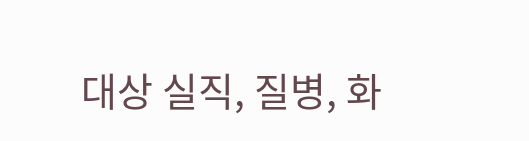대상 실직, 질병, 화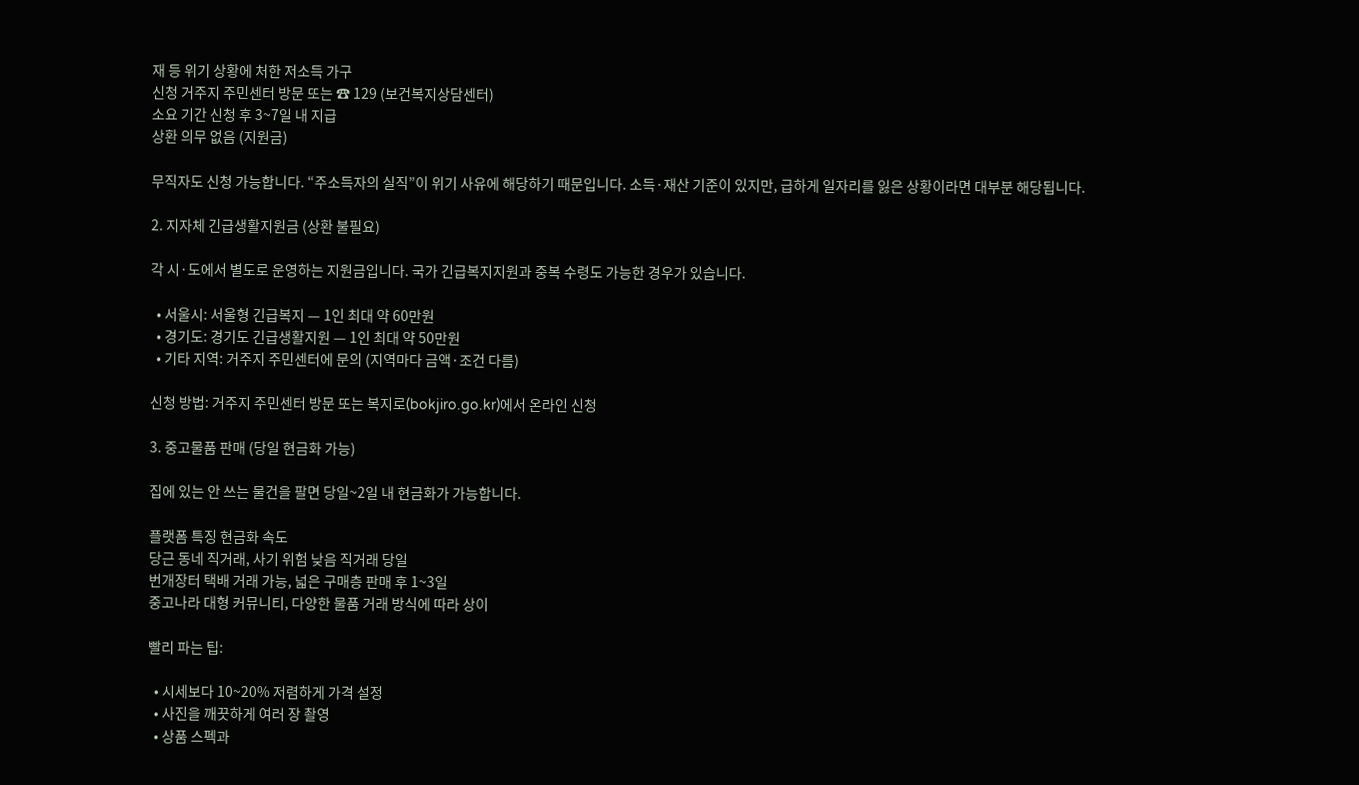재 등 위기 상황에 처한 저소득 가구
신청 거주지 주민센터 방문 또는 ☎ 129 (보건복지상담센터)
소요 기간 신청 후 3~7일 내 지급
상환 의무 없음 (지원금)

무직자도 신청 가능합니다. “주소득자의 실직”이 위기 사유에 해당하기 때문입니다. 소득·재산 기준이 있지만, 급하게 일자리를 잃은 상황이라면 대부분 해당됩니다.

2. 지자체 긴급생활지원금 (상환 불필요)

각 시·도에서 별도로 운영하는 지원금입니다. 국가 긴급복지지원과 중복 수령도 가능한 경우가 있습니다.

  • 서울시: 서울형 긴급복지 — 1인 최대 약 60만원
  • 경기도: 경기도 긴급생활지원 — 1인 최대 약 50만원
  • 기타 지역: 거주지 주민센터에 문의 (지역마다 금액·조건 다름)

신청 방법: 거주지 주민센터 방문 또는 복지로(bokjiro.go.kr)에서 온라인 신청

3. 중고물품 판매 (당일 현금화 가능)

집에 있는 안 쓰는 물건을 팔면 당일~2일 내 현금화가 가능합니다.

플랫폼 특징 현금화 속도
당근 동네 직거래, 사기 위험 낮음 직거래 당일
번개장터 택배 거래 가능, 넓은 구매층 판매 후 1~3일
중고나라 대형 커뮤니티, 다양한 물품 거래 방식에 따라 상이

빨리 파는 팁:

  • 시세보다 10~20% 저렴하게 가격 설정
  • 사진을 깨끗하게 여러 장 촬영
  • 상품 스펙과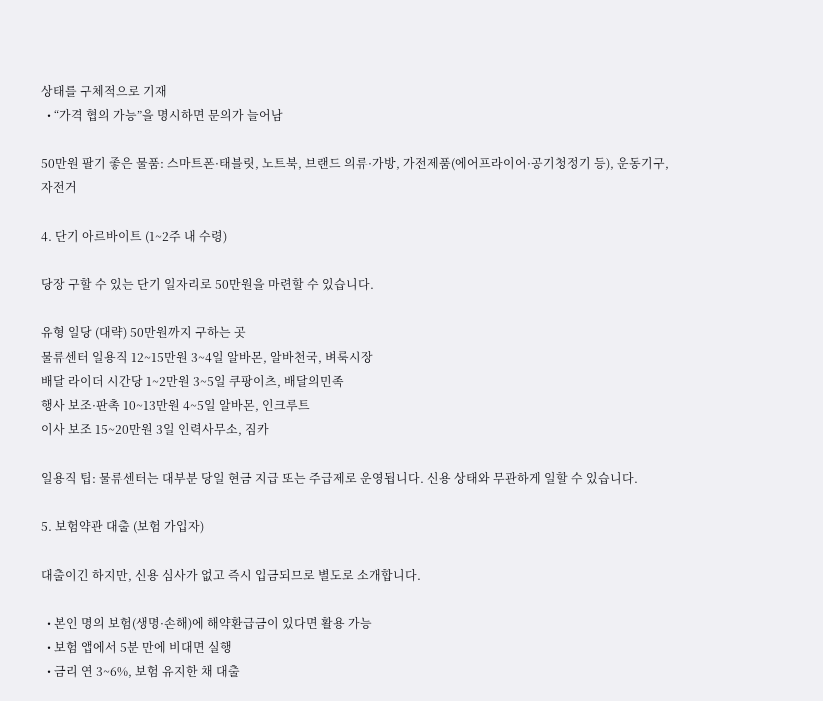상태를 구체적으로 기재
  • “가격 협의 가능”을 명시하면 문의가 늘어남

50만원 팔기 좋은 물품: 스마트폰·태블릿, 노트북, 브랜드 의류·가방, 가전제품(에어프라이어·공기청정기 등), 운동기구, 자전거

4. 단기 아르바이트 (1~2주 내 수령)

당장 구할 수 있는 단기 일자리로 50만원을 마련할 수 있습니다.

유형 일당 (대략) 50만원까지 구하는 곳
물류센터 일용직 12~15만원 3~4일 알바몬, 알바천국, 벼룩시장
배달 라이더 시간당 1~2만원 3~5일 쿠팡이츠, 배달의민족
행사 보조·판촉 10~13만원 4~5일 알바몬, 인크루트
이사 보조 15~20만원 3일 인력사무소, 짐카

일용직 팁: 물류센터는 대부분 당일 현금 지급 또는 주급제로 운영됩니다. 신용 상태와 무관하게 일할 수 있습니다.

5. 보험약관 대출 (보험 가입자)

대출이긴 하지만, 신용 심사가 없고 즉시 입금되므로 별도로 소개합니다.

  • 본인 명의 보험(생명·손해)에 해약환급금이 있다면 활용 가능
  • 보험 앱에서 5분 만에 비대면 실행
  • 금리 연 3~6%, 보험 유지한 채 대출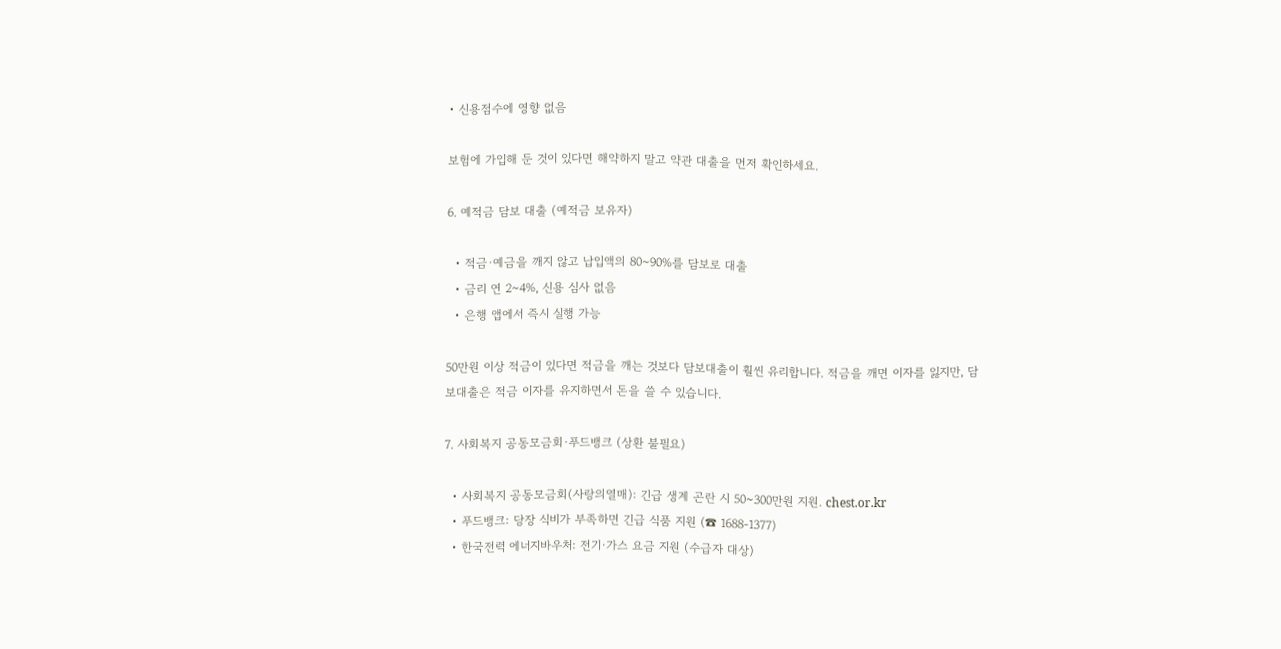• 신용점수에 영향 없음

보험에 가입해 둔 것이 있다면 해약하지 말고 약관 대출을 먼저 확인하세요.

6. 예적금 담보 대출 (예적금 보유자)

  • 적금·예금을 깨지 않고 납입액의 80~90%를 담보로 대출
  • 금리 연 2~4%, 신용 심사 없음
  • 은행 앱에서 즉시 실행 가능

50만원 이상 적금이 있다면 적금을 깨는 것보다 담보대출이 훨씬 유리합니다. 적금을 깨면 이자를 잃지만, 담보대출은 적금 이자를 유지하면서 돈을 쓸 수 있습니다.

7. 사회복지 공동모금회·푸드뱅크 (상환 불필요)

  • 사회복지 공동모금회(사랑의열매): 긴급 생계 곤란 시 50~300만원 지원. chest.or.kr
  • 푸드뱅크: 당장 식비가 부족하면 긴급 식품 지원 (☎ 1688-1377)
  • 한국전력 에너지바우처: 전기·가스 요금 지원 (수급자 대상)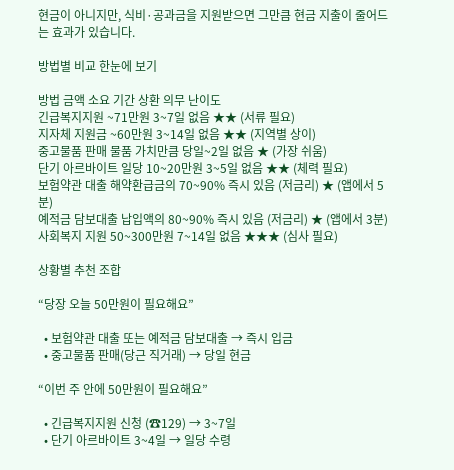현금이 아니지만, 식비·공과금을 지원받으면 그만큼 현금 지출이 줄어드는 효과가 있습니다.

방법별 비교 한눈에 보기

방법 금액 소요 기간 상환 의무 난이도
긴급복지지원 ~71만원 3~7일 없음 ★★ (서류 필요)
지자체 지원금 ~60만원 3~14일 없음 ★★ (지역별 상이)
중고물품 판매 물품 가치만큼 당일~2일 없음 ★ (가장 쉬움)
단기 아르바이트 일당 10~20만원 3~5일 없음 ★★ (체력 필요)
보험약관 대출 해약환급금의 70~90% 즉시 있음 (저금리) ★ (앱에서 5분)
예적금 담보대출 납입액의 80~90% 즉시 있음 (저금리) ★ (앱에서 3분)
사회복지 지원 50~300만원 7~14일 없음 ★★★ (심사 필요)

상황별 추천 조합

“당장 오늘 50만원이 필요해요”

  • 보험약관 대출 또는 예적금 담보대출 → 즉시 입금
  • 중고물품 판매(당근 직거래) → 당일 현금

“이번 주 안에 50만원이 필요해요”

  • 긴급복지지원 신청 (☎129) → 3~7일
  • 단기 아르바이트 3~4일 → 일당 수령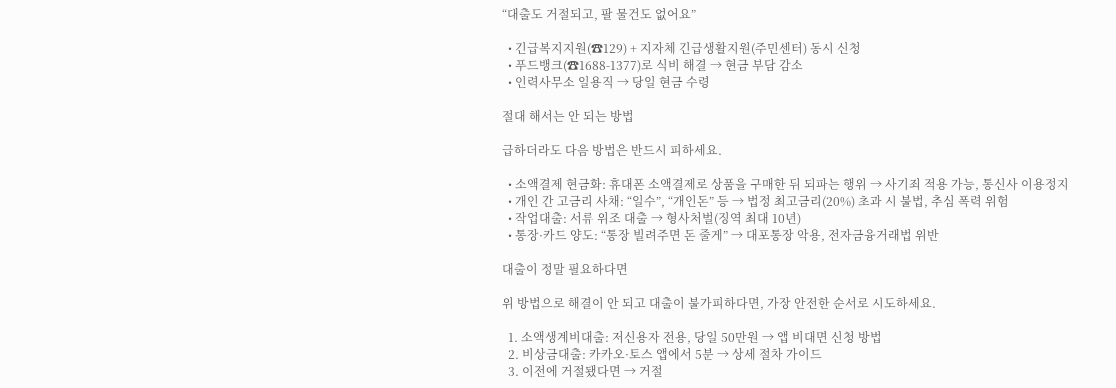“대출도 거절되고, 팔 물건도 없어요”

  • 긴급복지지원(☎129) + 지자체 긴급생활지원(주민센터) 동시 신청
  • 푸드뱅크(☎1688-1377)로 식비 해결 → 현금 부담 감소
  • 인력사무소 일용직 → 당일 현금 수령

절대 해서는 안 되는 방법

급하더라도 다음 방법은 반드시 피하세요.

  • 소액결제 현금화: 휴대폰 소액결제로 상품을 구매한 뒤 되파는 행위 → 사기죄 적용 가능, 통신사 이용정지
  • 개인 간 고금리 사채: “일수”, “개인돈” 등 → 법정 최고금리(20%) 초과 시 불법, 추심 폭력 위험
  • 작업대출: 서류 위조 대출 → 형사처벌(징역 최대 10년)
  • 통장·카드 양도: “통장 빌려주면 돈 줄게” → 대포통장 악용, 전자금융거래법 위반

대출이 정말 필요하다면

위 방법으로 해결이 안 되고 대출이 불가피하다면, 가장 안전한 순서로 시도하세요.

  1. 소액생계비대출: 저신용자 전용, 당일 50만원 → 앱 비대면 신청 방법
  2. 비상금대출: 카카오·토스 앱에서 5분 → 상세 절차 가이드
  3. 이전에 거절됐다면 → 거절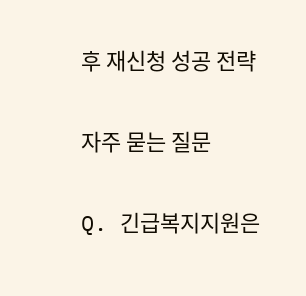후 재신청 성공 전략

자주 묻는 질문

Q. 긴급복지지원은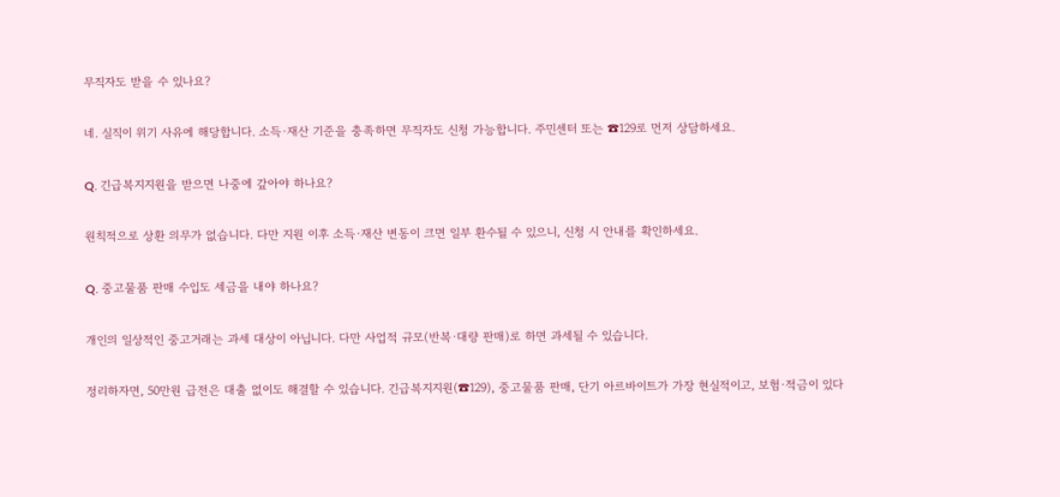무직자도 받을 수 있나요?

네. 실직이 위기 사유에 해당합니다. 소득·재산 기준을 충족하면 무직자도 신청 가능합니다. 주민센터 또는 ☎129로 먼저 상담하세요.

Q. 긴급복지지원을 받으면 나중에 갚아야 하나요?

원칙적으로 상환 의무가 없습니다. 다만 지원 이후 소득·재산 변동이 크면 일부 환수될 수 있으니, 신청 시 안내를 확인하세요.

Q. 중고물품 판매 수입도 세금을 내야 하나요?

개인의 일상적인 중고거래는 과세 대상이 아닙니다. 다만 사업적 규모(반복·대량 판매)로 하면 과세될 수 있습니다.

정리하자면, 50만원 급전은 대출 없이도 해결할 수 있습니다. 긴급복지지원(☎129), 중고물품 판매, 단기 아르바이트가 가장 현실적이고, 보험·적금이 있다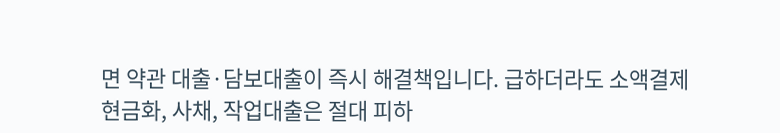면 약관 대출·담보대출이 즉시 해결책입니다. 급하더라도 소액결제 현금화, 사채, 작업대출은 절대 피하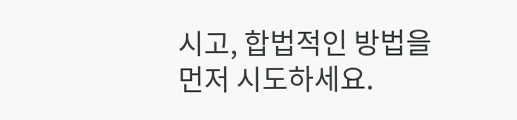시고, 합법적인 방법을 먼저 시도하세요.